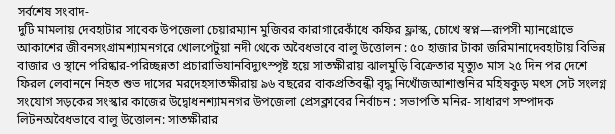সর্বশেষ সংবাদ-
দুটি মামলায় দেবহাটার সাবেক উপজেলা চেয়ারম্যান মুজিবর কারাগারেকাঁধে কফির ফ্লাস্ক, চোখে স্বপ্ন—রূপসী ম্যানগ্রোভে আকাশের জীবনসংগ্রামশ্যামনগরে খোলপেটুয়া নদী থেকে অবৈধভাবে বালু উত্তোলন : ৫০ হাজার টাকা জরিমানাদেবহাটায় বিভিন্ন বাজার ও স্থানে পরিষ্কার-পরিচ্ছন্নতা প্রচারাভিযানবিদ্যুৎস্পৃষ্ট হয়ে সাতক্ষীরায় ঝালমুড়ি বিক্রেতার মৃত্যু৩ মাস ২৫ দিন পর দেশে ফিরল লেবাননে নিহত শুভ দাসের মরদেহসাতক্ষীরায় ৯৬ বছরের বাকপ্রতিবন্ধী বৃদ্ধ নিখোঁজআশাশুনির মহিষকুড় মৎস সেট সংলগ্ন সংযোগ সড়কের সংস্কার কাজের উদ্বোধনশ্যামনগর উপজেলা প্রেসক্লাবের নির্বাচন : সভাপতি মনির- সাধারণ সম্পাদক লিটনঅবৈধভাবে বালু উত্তোলন: সাতক্ষীরার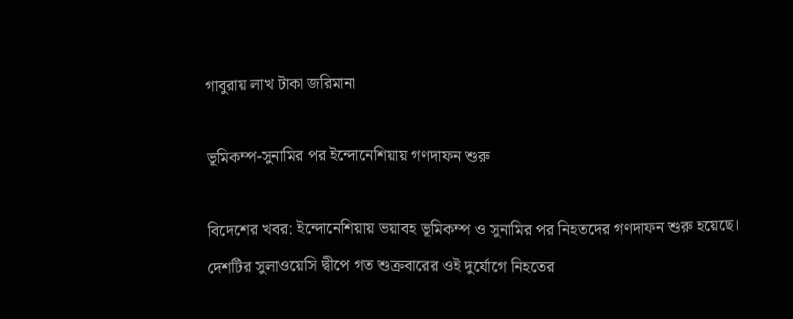গাবুরায় লাখ টাকা জরিমানা

ভূমিকম্প-সুনামির পর ইন্দোনেশিয়ায় গণদাফন শুরু

বিদেশের খবর: ইন্দোনেশিয়ায় ভয়াবহ ভূমিকম্প ও সুনামির পর নিহতদের গণদাফন শুরু হয়েছে। দেশটির সুলাওয়েসি দ্বীপে গত শুক্রবারের ওই দুর্যোগে নিহতের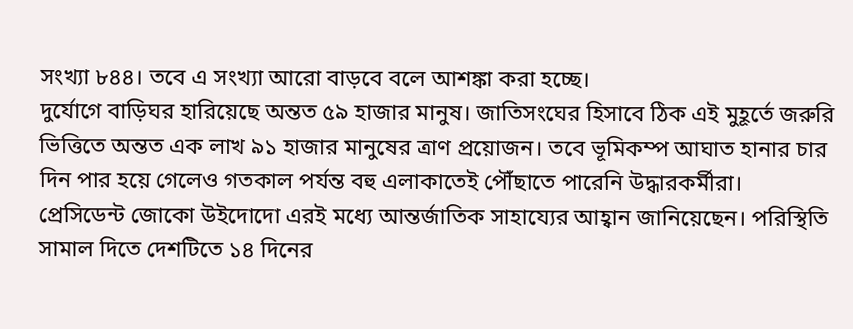সংখ্যা ৮৪৪। তবে এ সংখ্যা আরো বাড়বে বলে আশঙ্কা করা হচ্ছে।
দুর্যোগে বাড়িঘর হারিয়েছে অন্তত ৫৯ হাজার মানুষ। জাতিসংঘের হিসাবে ঠিক এই মুহূর্তে জরুরি ভিত্তিতে অন্তত এক লাখ ৯১ হাজার মানুষের ত্রাণ প্রয়োজন। তবে ভূমিকম্প আঘাত হানার চার দিন পার হয়ে গেলেও গতকাল পর্যন্ত বহু এলাকাতেই পৌঁছাতে পারেনি উদ্ধারকর্মীরা।
প্রেসিডেন্ট জোকো উইদোদো এরই মধ্যে আন্তর্জাতিক সাহায্যের আহ্বান জানিয়েছেন। পরিস্থিতি সামাল দিতে দেশটিতে ১৪ দিনের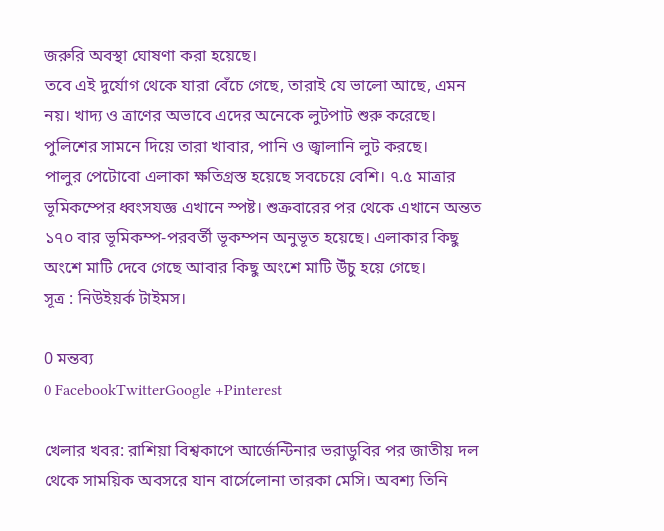জরুরি অবস্থা ঘোষণা করা হয়েছে।
তবে এই দুর্যোগ থেকে যারা বেঁচে গেছে, তারাই যে ভালো আছে, এমন নয়। খাদ্য ও ত্রাণের অভাবে এদের অনেকে লুটপাট শুরু করেছে। পুলিশের সামনে দিয়ে তারা খাবার, পানি ও জ্বালানি লুট করছে।
পালুর পেটোবো এলাকা ক্ষতিগ্রস্ত হয়েছে সবচেয়ে বেশি। ৭.৫ মাত্রার ভূমিকম্পের ধ্বংসযজ্ঞ এখানে স্পষ্ট। শুক্রবারের পর থেকে এখানে অন্তত ১৭০ বার ভূমিকম্প-পরবর্তী ভূকম্পন অনুভূত হয়েছে। এলাকার কিছু অংশে মাটি দেবে গেছে আবার কিছু অংশে মাটি উঁচু হয়ে গেছে।
সূত্র : নিউইয়র্ক টাইমস।

0 মন্তব্য
0 FacebookTwitterGoogle +Pinterest

খেলার খবর: রাশিয়া বিশ্বকাপে আর্জেন্টিনার ভরাডুবির পর জাতীয় দল থেকে সাময়িক অবসরে যান বার্সেলোনা তারকা মেসি। অবশ্য তিনি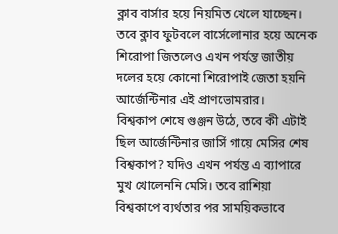ক্লাব বার্সার হয়ে নিয়মিত খেলে যাচ্ছেন। তবে ক্লাব ফুটবলে বার্সেলোনার হয়ে অনেক শিরোপা জিতলেও এখন পর্যন্ত জাতীয় দলের হয়ে কোনো শিরোপাই জেতা হয়নি আর্জেন্টিনার এই প্রাণভোমরার।
বিশ্বকাপ শেষে গুঞ্জন উঠে, তবে কী এটাই ছিল আর্জেন্টিনার জার্সি গায়ে মেসির শেষ বিশ্বকাপ? যদিও এখন পর্যন্ত এ ব্যাপারে মুখ খোলেননি মেসি। তবে রাশিয়া বিশ্বকাপে ব্যর্থতার পর সাময়িকভাবে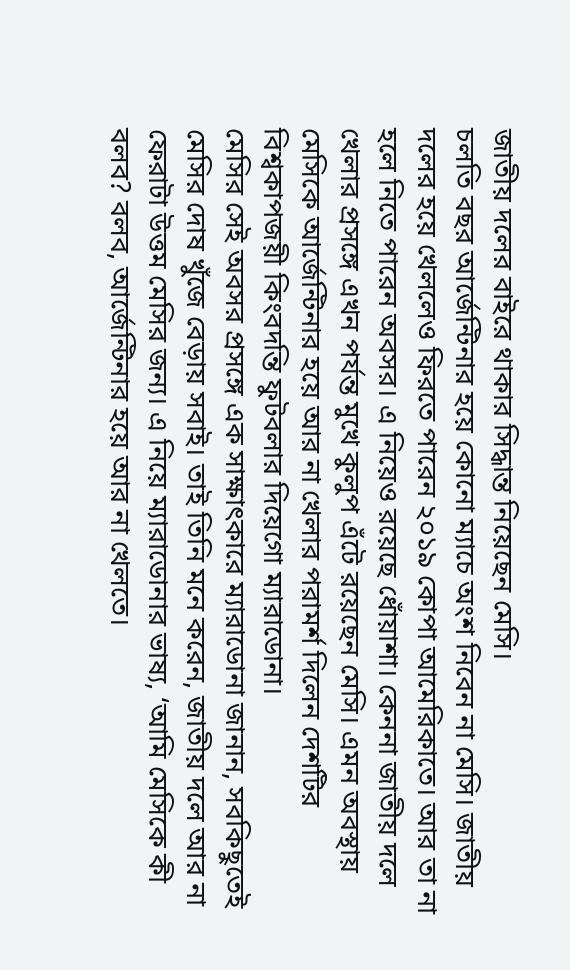জাতীয় দলের বাইরে থাকার সিদ্ধান্ত নিয়েছেন মেসি।
চলতি বছর আর্জেন্টিনার হয়ে কোনো ম্যাচে অংশ নিবেন না মেসি। জাতীয় দলের হয়ে খেললেও ফিরতে পারেন ২০১৯ কোপা আমেরিকাতে। আর তা না হলে নিতে পারেন অবসর। এ নিয়েও রয়েছে ধোঁয়াশা। কেননা জাতীয় দলে খেলার প্রসঙ্গে এখন পর্যন্ত মুখে কুলুপ এঁটে রয়েছেন মেসি। এমন অবস্থায় মেসিকে আর্জেন্টিনার হয়ে আর না খেলার পরামর্শ দিলেন দেশটির বিশ্বকাপজয়ী কিংবদন্তি ফুটবলার দিয়েগো ম্যারাডোনা।
মেসির সেই অবসর প্রসঙ্গে এক সাক্ষাৎকারে ম্যারাডোনা জানান, সবকিছুতেই মেসির দোষ খুঁজে বেড়ায় সবাই। তাই তিনি মনে করেন, জাতীয় দলে আর না ফেরাটা উত্তম মেসির জন্য। এ নিয়ে ম্যারাডোনার ভাষ্য, ‘আমি মেসিকে কী বলব? বলব, আর্জেন্টিনার হয়ে আর না খেলতে।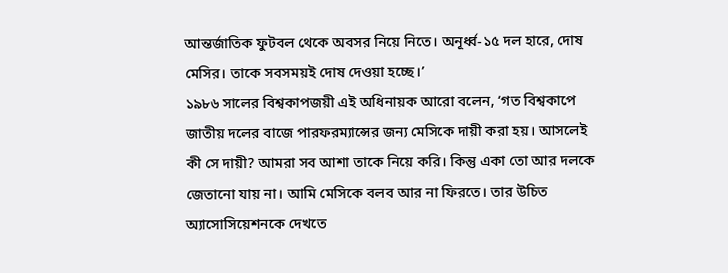আন্তর্জাতিক ফুটবল থেকে অবসর নিয়ে নিতে। অনূর্ধ্ব-১৫ দল হারে, দোষ মেসির। তাকে সবসময়ই দোষ দেওয়া হচ্ছে।’
১৯৮৬ সালের বিশ্বকাপজয়ী এই অধিনায়ক আরো বলেন, ‘গত বিশ্বকাপে জাতীয় দলের বাজে পারফরম্যান্সের জন্য মেসিকে দায়ী করা হয়। আসলেই কী সে দায়ী? আমরা সব আশা তাকে নিয়ে করি। কিন্তু একা তো আর দলকে জেতানো যায় না। আমি মেসিকে বলব আর না ফিরতে। তার উচিত অ্যাসোসিয়েশনকে দেখতে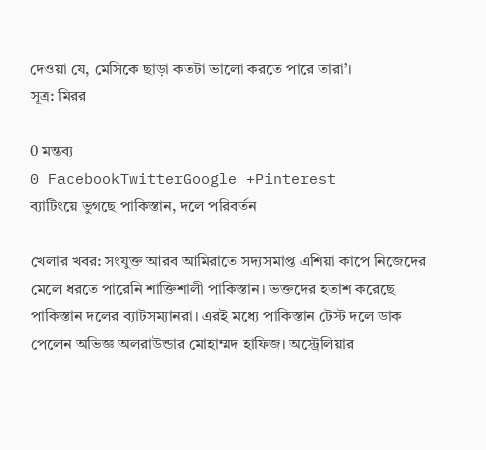দেওয়া যে, মেসিকে ছাড়া কতটা ভালো করতে পারে তারা’।
সূত্র: মিরর

0 মন্তব্য
0 FacebookTwitterGoogle +Pinterest
ব্যাটিংয়ে ভুগছে পাকিস্তান, দলে পরিবর্তন

খেলার খবর: সংযুক্ত আরব আমিরাতে সদ্যসমাপ্ত এশিয়া কাপে নিজেদের মেলে ধরতে পারেনি শাক্তিশালী পাকিস্তান। ভক্তদের হতাশ করেছে পাকিস্তান দলের ব্যাটসম্যানরা। এরই মধ্যে পাকিস্তান টেস্ট দলে ডাক পেলেন অভিজ্ঞ অলরাউন্ডার মোহাম্মদ হাফিজ। অস্ট্রেলিয়ার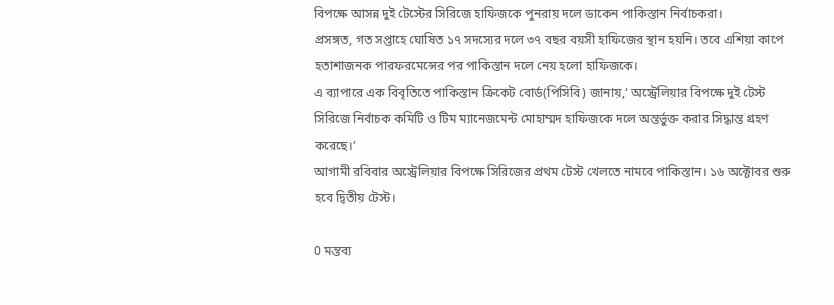বিপক্ষে আসন্ন দুই টেস্টের সিরিজে হাফিজকে পুনরায় দলে ডাকেন পাকিস্তান নির্বাচকরা।
প্রসঙ্গত, গত সপ্তাহে ঘোষিত ১৭ সদস্যের দলে ৩৭ বছর বয়সী হাফিজের স্থান হয়নি। তবে এশিয়া কাপে হতাশাজনক পারফরমেন্সের পর পাকিস্তান দলে নেয় হলো হাফিজকে।
এ ব্যাপারে এক বিবৃতিতে পাকিস্তান ক্রিকেট বোর্ড(পিসিবি) জানায়,‘ অস্ট্রেলিয়ার বিপক্ষে দুই টেস্ট সিরিজে নির্বাচক কমিটি ও টিম ম্যানেজমেন্ট মোহাম্মদ হাফিজকে দলে অন্তর্ভুক্ত করার সিদ্ধান্ত গ্রহণ করেছে।’
আগামী রবিবার অস্ট্রেলিয়ার বিপক্ষে সিরিজের প্রথম টেস্ট খেলতে নামবে পাকিস্তান। ১৬ অক্টোবর শুরু হবে দ্বিতীয় টেস্ট।

0 মন্তব্য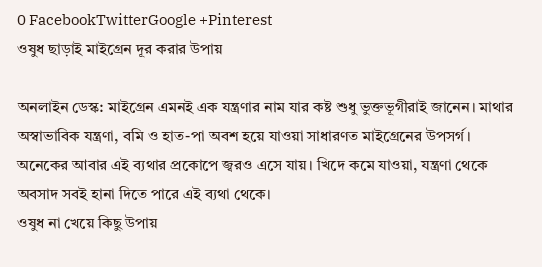0 FacebookTwitterGoogle +Pinterest
ওষুধ ছাড়াই মাইগ্রেন দূর করার উপায়

অনলাইন ডেস্ক: মাইগ্রেন এমনই এক যন্ত্রণার নাম যার কষ্ট শুধু ভুক্তভূগীরাই জানেন। মাথার অস্বাভাবিক যন্ত্রণা, বমি ও হাত-পা অবশ হয়ে যাওয়া সাধারণত মাইগ্রেনের উপসর্গ। অনেকের আবার এই ব্যথার প্রকোপে জ্বরও এসে যায়। খিদে কমে যাওয়া, যন্ত্রণা থেকে অবসাদ সবই হানা দিতে পারে এই ব্যথা থেকে।
ওষুধ না খেয়ে কিছু উপায়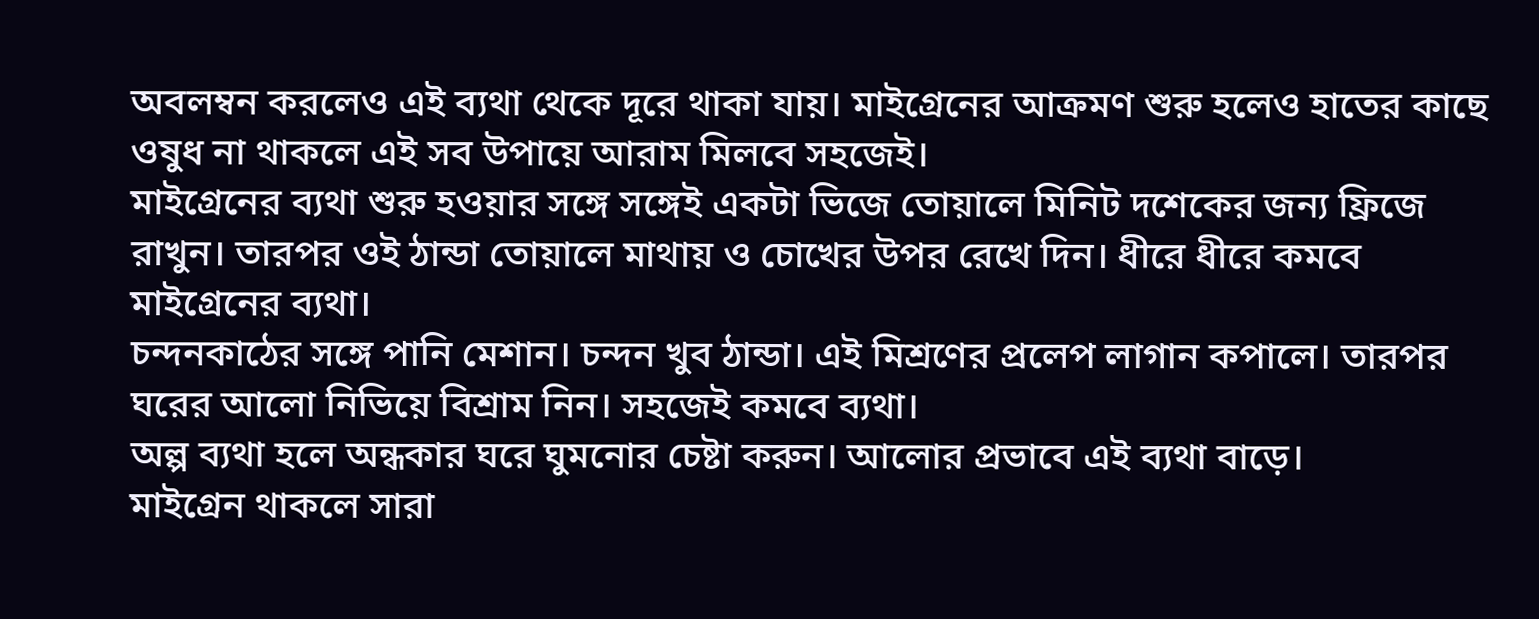অবলম্বন করলেও এই ব্যথা থেকে দূরে থাকা যায়। মাইগ্রেনের আক্রমণ শুরু হলেও হাতের কাছে ওষুধ না থাকলে এই সব উপায়ে আরাম মিলবে সহজেই।
মাইগ্রেনের ব্যথা শুরু হওয়ার সঙ্গে সঙ্গেই একটা ভিজে তোয়ালে মিনিট দশেকের জন্য ফ্রিজে রাখুন। তারপর ওই ঠান্ডা তোয়ালে মাথায় ও চোখের উপর রেখে দিন। ধীরে ধীরে কমবে মাইগ্রেনের ব্যথা।
চন্দনকাঠের সঙ্গে পানি মেশান। চন্দন খুব ঠান্ডা। এই মিশ্রণের প্রলেপ লাগান কপালে। তারপর ঘরের আলো নিভিয়ে বিশ্রাম নিন। সহজেই কমবে ব্যথা।
অল্প ব্যথা হলে অন্ধকার ঘরে ঘুমনোর চেষ্টা করুন। আলোর প্রভাবে এই ব্যথা বাড়ে।
মাইগ্রেন থাকলে সারা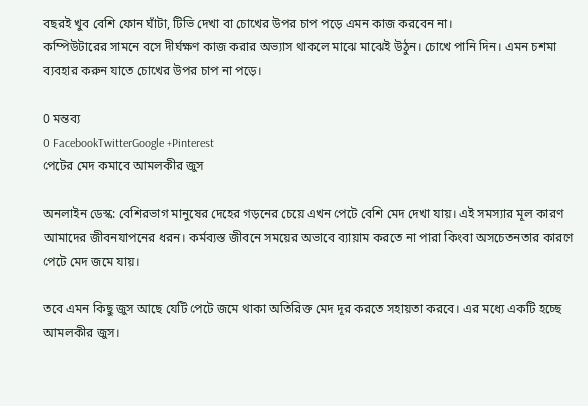বছরই খুব বেশি ফোন ঘাঁটা, টিভি দেখা বা চোখের উপর চাপ পড়ে এমন কাজ করবেন না।
কম্পিউটারের সামনে বসে দীর্ঘক্ষণ কাজ করার অভ্যাস থাকলে মাঝে মাঝেই উঠুন। চোখে পানি দিন। এমন চশমা ব্যবহার করুন যাতে চোখের উপর চাপ না পড়ে।

0 মন্তব্য
0 FacebookTwitterGoogle +Pinterest
পেটের মেদ কমাবে আমলকীর জুস

অনলাইন ডেস্ক: বেশিরভাগ মানুষের দেহের গড়নের চেয়ে এখন পেটে বেশি মেদ দেখা যায়। এই সমস্যার মূল কারণ আমাদের জীবনযাপনের ধরন। কর্মব্যস্ত জীবনে সময়ের অভাবে ব্যায়াম করতে না পারা কিংবা অসচেতনতার কারণে পেটে মেদ জমে যায়।

তবে এমন কিছু জুস আছে যেটি পেটে জমে থাকা অতিরিক্ত মেদ দূর করতে সহায়তা করবে। এর মধ্যে একটি হচ্ছে আমলকীর জুস।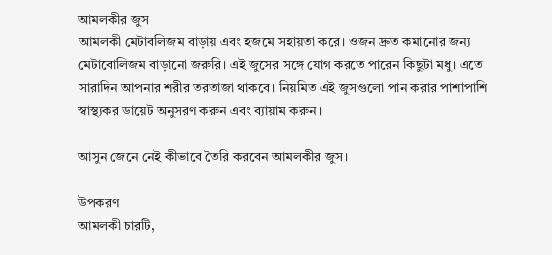আমলকীর জুস
আমলকী মেটাবলিজম বাড়ায় এবং হজমে সহায়তা করে। ওজন দ্রুত কমানোর জন্য মেটাবোলিজম বাড়ানো জরুরি। এই জুসের সঙ্গে যোগ করতে পারেন কিছুটা মধু। এতে সারাদিন আপনার শরীর তরতাজা থাকবে। নিয়মিত এই জুসগুলো পান করার পাশাপাশি স্বাস্থ্যকর ডায়েট অনুসরণ করুন এবং ব্যায়াম করুন।

আসুন জেনে নেই কীভাবে তৈরি করবেন আমলকীর জুস।

উপকরণ
আমলকী চারটি,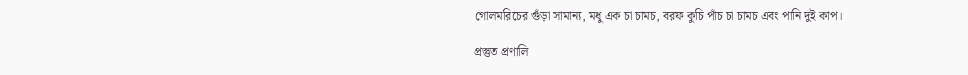গোলমরিচের গুঁড়া সামান্য, মধু এক চা চামচ, বরফ কুচি পাঁচ চা চামচ এবং পানি দুই কাপ।

প্রস্তুত প্রণালি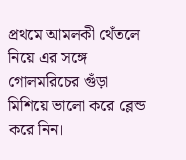প্রথমে আমলকী থেঁতলে নিয়ে এর সঙ্গে গোলমরিচের গুঁড়া মিশিয়ে ভালো করে ব্লেন্ড করে নিন।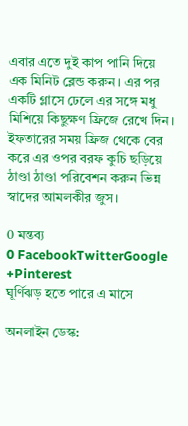এবার এতে দুই কাপ পানি দিয়ে এক মিনিট ব্লেন্ড করুন। এর পর একটি গ্লাসে ঢেলে এর সঙ্গে মধু মিশিয়ে কিছুক্ষণ ফ্রিজে রেখে দিন। ইফতারের সময় ফ্রিজ থেকে বের করে এর ওপর বরফ কুচি ছড়িয়ে ঠাণ্ডা ঠাণ্ডা পরিবেশন করুন ভিন্ন স্বাদের আমলকীর জুস।

0 মন্তব্য
0 FacebookTwitterGoogle +Pinterest
ঘূর্ণিঝড় হতে পারে এ মাসে

অনলাইন ডেস্ক: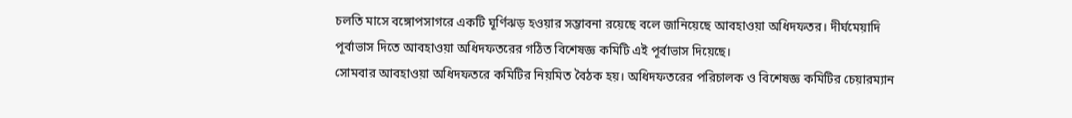চলতি মাসে বঙ্গোপসাগরে একটি ঘূর্ণিঝড় হওয়ার সম্ভাবনা রয়েছে বলে জানিয়েছে আবহাওয়া অধিদফতর। দীর্ঘমেয়াদি পূর্বাভাস দিতে আবহাওয়া অধিদফতরের গঠিত বিশেষজ্ঞ কমিটি এই পূর্বাভাস দিয়েছে।
সোমবার আবহাওয়া অধিদফতরে কমিটির নিয়মিত বৈঠক হয়। অধিদফতরের পরিচালক ও বিশেষজ্ঞ কমিটির চেয়ারম্যান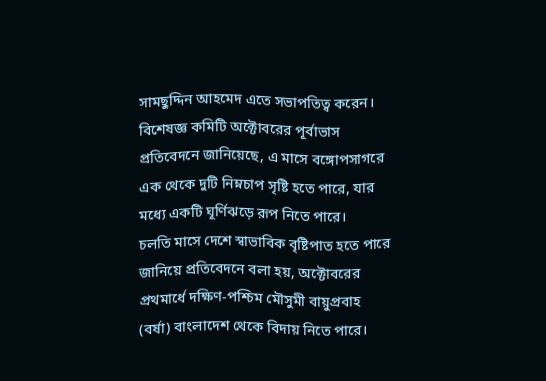সামছুদ্দিন আহমেদ এতে সভাপতিত্ব করেন।
বিশেষজ্ঞ কমিটি অক্টোবরের পূর্বাভাস প্রতিবেদনে জানিয়েছে, এ মাসে বঙ্গোপসাগরে এক থেকে দুটি নিম্নচাপ সৃষ্টি হতে পারে, যার মধ্যে একটি ঘূর্ণিঝড়ে রূপ নিতে পারে।
চলতি মাসে দেশে স্বাভাবিক বৃষ্টিপাত হতে পারে জানিয়ে প্রতিবেদনে বলা হয়, অক্টোবরের প্রথমার্ধে দক্ষিণ-পশ্চিম মৌসুমী বায়ুপ্রবাহ (বর্ষা) বাংলাদেশ থেকে বিদায় নিতে পারে।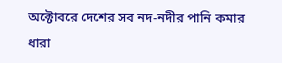অক্টোবরে দেশের সব নদ-নদীর পানি কমার ধারা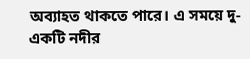অব্যাহত থাকতে পারে। এ সময়ে দু-একটি নদীর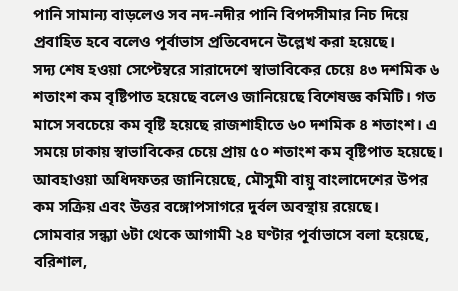পানি সামান্য বাড়লেও সব নদ-নদীর পানি বিপদসীমার নিচ দিয়ে প্রবাহিত হবে বলেও পূর্বাভাস প্রতিবেদনে উল্লেখ করা হয়েছে।
সদ্য শেষ হওয়া সেপ্টেম্বরে সারাদেশে স্বাভাবিকের চেয়ে ৪৩ দশমিক ৬ শতাংশ কম বৃষ্টিপাত হয়েছে বলেও জানিয়েছে বিশেষজ্ঞ কমিটি। গত মাসে সবচেয়ে কম বৃষ্টি হয়েছে রাজশাহীতে ৬০ দশমিক ৪ শতাংশ। এ সময়ে ঢাকায় স্বাভাবিকের চেয়ে প্রায় ৫০ শতাংশ কম বৃষ্টিপাত হয়েছে।
আবহাওয়া অধিদফতর জানিয়েছে, মৌসুমী বায়ু বাংলাদেশের উপর কম সক্রিয় এবং উত্তর বঙ্গোপসাগরে দুর্বল অবস্থায় রয়েছে।
সোমবার সন্ধ্যা ৬টা থেকে আগামী ২৪ ঘণ্টার পূর্বাভাসে বলা হয়েছে, বরিশাল,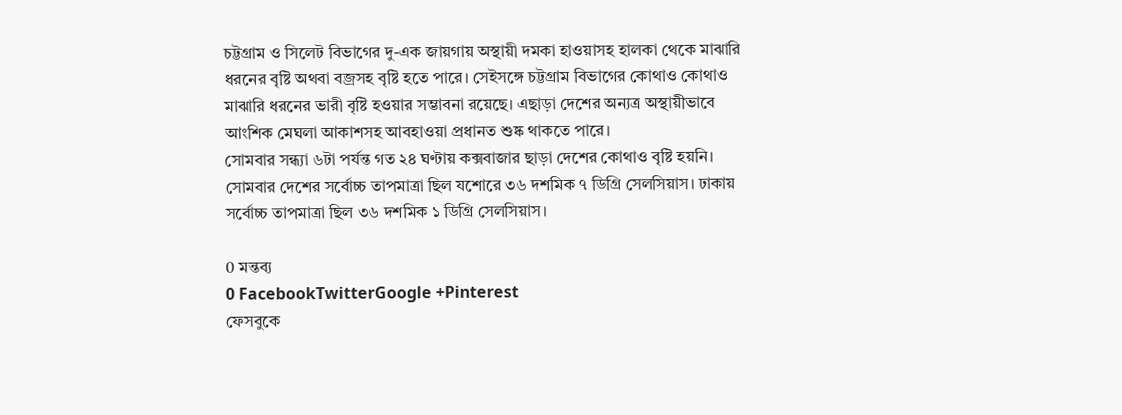চট্টগ্রাম ও সিলেট বিভাগের দু-এক জায়গায় অস্থায়ী দমকা হাওয়াসহ হালকা থেকে মাঝারি ধরনের বৃষ্টি অথবা বজ্রসহ বৃষ্টি হতে পারে। সেইসঙ্গে চট্টগ্রাম বিভাগের কোথাও কোথাও মাঝারি ধরনের ভারী বৃষ্টি হওয়ার সম্ভাবনা রয়েছে। এছাড়া দেশের অন্যত্র অস্থায়ীভাবে আংশিক মেঘলা আকাশসহ আবহাওয়া প্রধানত শুষ্ক থাকতে পারে।
সোমবার সন্ধ্যা ৬টা পর্যন্ত গত ২৪ ঘণ্টায় কক্সবাজার ছাড়া দেশের কোথাও বৃষ্টি হয়নি। সোমবার দেশের সর্বোচ্চ তাপমাত্রা ছিল যশোরে ৩৬ দশমিক ৭ ডিগ্রি সেলসিয়াস। ঢাকায় সর্বোচ্চ তাপমাত্রা ছিল ৩৬ দশমিক ১ ডিগ্রি সেলসিয়াস।

0 মন্তব্য
0 FacebookTwitterGoogle +Pinterest
ফেসবুকে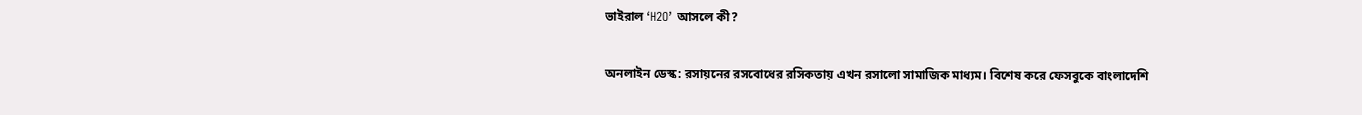ভাইরাল ‘H2O’ আসলে কী?

অনলাইন ডেস্ক: রসায়নের রসবোধের রসিকতায় এখন রসালো সামাজিক মাধ্যম। বিশেষ করে ফেসবুকে বাংলাদেশি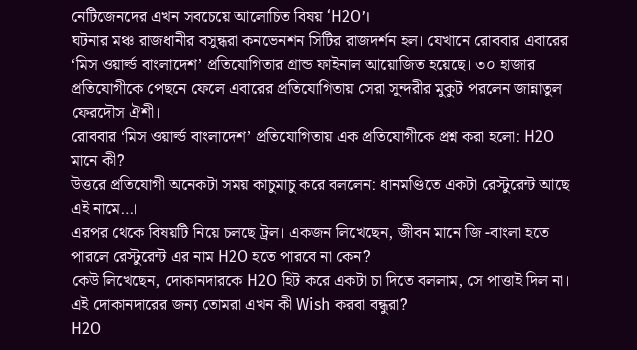নেটিজেনদের এখন সবচেয়ে আলোচিত বিষয় ‘H2O’।
ঘটনার মঞ্চ রাজধানীর বসুন্ধরা কনভেনশন সিটির রাজদর্শন হল। যেখানে রোববার এবারের ‘মিস ওয়ার্ল্ড বাংলাদেশ’ প্রতিযোগিতার গ্রান্ড ফাইনাল আয়োজিত হয়েছে। ৩০ হাজার প্রতিযোগীকে পেছনে ফেলে এবারের প্রতিযোগিতায় সেরা সুন্দরীর মুকুট পরলেন জান্নাতুল ফেরদৌস ঐশী।
রোববার ‘মিস ওয়ার্ল্ড বাংলাদেশ’ প্রতিযোগিতায় এক প্রতিযোগীকে প্রশ্ন করা হলো: H2O মানে কী?
উত্তরে প্রতিযোগী অনেকটা সময় কাচুমাচু করে বললেন: ধানমণ্ডিতে একটা রেস্টুরেন্ট আছে এই নামে…।
এরপর থেকে বিষয়টি নিয়ে চলছে ট্রল। একজন লিখেছেন, জীবন মানে জি -বাংলা হতে পারলে রেস্টুরেন্ট এর নাম H2O হতে পারবে না কেন?
কেউ লিখেছেন, দোকানদারকে H2O হিট করে একটা চা দিতে বললাম, সে পাত্তাই দিল না। এই দোকানদারের জন্য তোমরা এখন কী Wish করবা বন্ধুরা?
H2O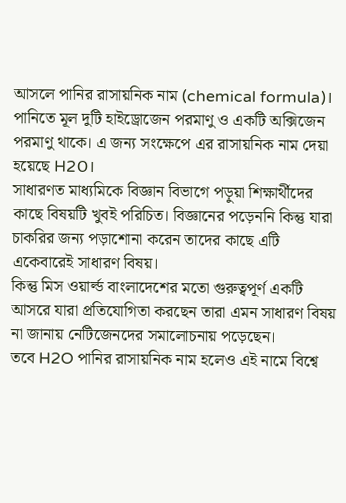আসলে পানির রাসায়নিক নাম (chemical formula)। পানিতে মূল দুটি হাইড্রোজেন পরমাণু ও একটি অক্সিজেন পরমাণু থাকে। এ জন্য সংক্ষেপে এর রাসায়নিক নাম দেয়া হয়েছে H2O।
সাধারণত মাধ্যমিকে বিজ্ঞান বিভাগে পড়ুয়া শিক্ষার্থীদের কাছে বিষয়টি খুবই পরিচিত। বিজ্ঞানের পড়েননি কিন্তু যারা চাকরির জন্য পড়াশোনা করেন তাদের কাছে এটি একেবারেই সাধারণ বিষয়।
কিন্তু মিস ওয়ার্ল্ড বাংলাদেশের মতো গুরুত্বপূর্ণ একটি আসরে যারা প্রতিযোগিতা করছেন তারা এমন সাধারণ বিষয় না জানায় নেটিজেনদের সমালোচনায় পড়েছেন।
তবে H2O পানির রাসায়নিক নাম হলেও এই নামে বিশ্বে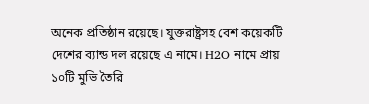অনেক প্রতিষ্ঠান রয়েছে। যুক্তরাষ্ট্রসহ বেশ কয়েকটি দেশের ব্যান্ড দল রয়েছে এ নামে। H2O নামে প্রায় ১০টি মুভি তৈরি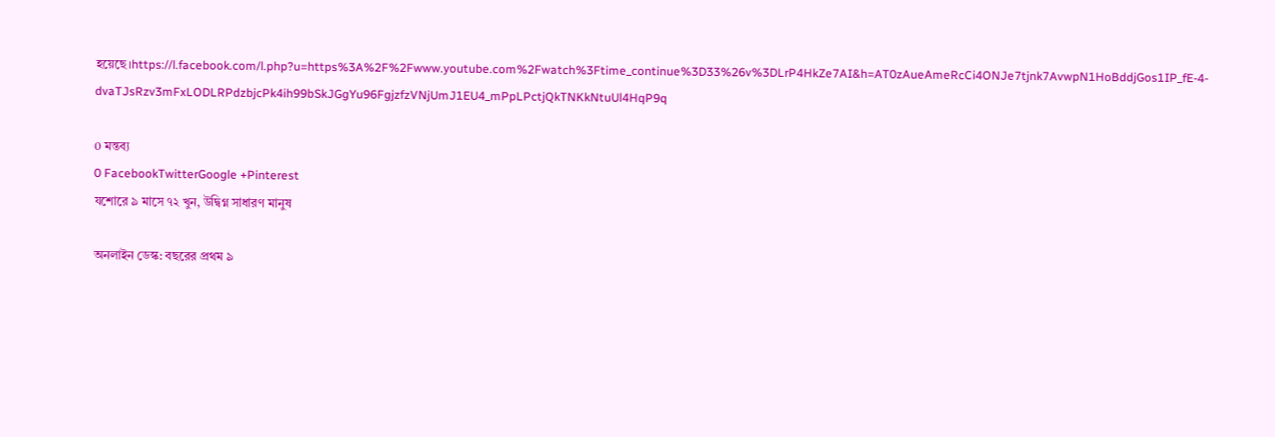হয়েছে।https://l.facebook.com/l.php?u=https%3A%2F%2Fwww.youtube.com%2Fwatch%3Ftime_continue%3D33%26v%3DLrP4HkZe7AI&h=AT0zAueAmeRcCi4ONJe7tjnk7AvwpN1HoBddjGos1IP_fE-4-dvaTJsRzv3mFxLODLRPdzbjcPk4ih99bSkJGgYu96FgjzfzVNjUmJ1EU4_mPpLPctjQkTNKkNtuUl4HqP9q

0 মন্তব্য
0 FacebookTwitterGoogle +Pinterest
যশোরে ৯ মাসে ৭২ খুন, উদ্বিগ্ন সাধারণ মানুষ

অনলাইন ডেস্ক: বছরের প্রথম ৯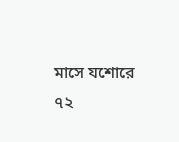মাসে যশোরে ৭২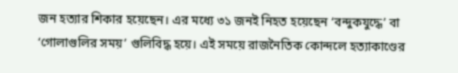জন হত্যার শিকার হয়েছেন। এর মধ্যে ৩১ জনই নিহত হয়েছেন ‘বন্দুকযুদ্ধে’ বা ‘গোলাগুলির সময়’ গুলিবিদ্ধ হয়ে। এই সময়ে রাজনৈতিক কোন্দলে হত্যাকাণ্ডের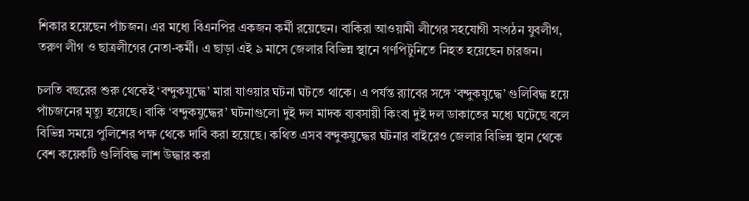শিকার হয়েছেন পাঁচজন। এর মধ্যে বিএনপির একজন কর্মী রয়েছেন। বাকিরা আওয়ামী লীগের সহযোগী সংগঠন যুবলীগ, তরুণ লীগ ও ছাত্রলীগের নেতা-কর্মী। এ ছাড়া এই ৯ মাসে জেলার বিভিন্ন স্থানে গণপিটুনিতে নিহত হয়েছেন চারজন।

চলতি বছরের শুরু থেকেই ‘বন্দুকযুদ্ধে’ মারা যাওয়ার ঘটনা ঘটতে থাকে। এ পর্যন্ত র‌্যাবের সঙ্গে ‘বন্দুকযুদ্ধে’ গুলিবিদ্ধ হয়ে পাঁচজনের মৃত্যু হয়েছে। বাকি ‘বন্দুকযুদ্ধের’ ঘটনাগুলো দুই দল মাদক ব্যবসায়ী কিংবা দুই দল ডাকাতের মধ্যে ঘটেছে বলে বিভিন্ন সময়ে পুলিশের পক্ষ থেকে দাবি করা হয়েছে। কথিত এসব বন্দুকযুদ্ধের ঘটনার বাইরেও জেলার বিভিন্ন স্থান থেকে বেশ কয়েকটি গুলিবিদ্ধ লাশ উদ্ধার করা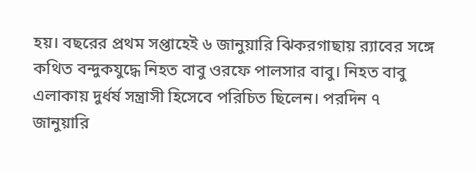হয়। বছরের প্রথম সপ্তাহেই ৬ জানুয়ারি ঝিকরগাছায় র‌্যাবের সঙ্গে কথিত বন্দুকযুদ্ধে নিহত বাবু ওরফে পালসার বাবু। নিহত বাবু এলাকায় দুর্ধর্ষ সন্ত্রাসী হিসেবে পরিচিত ছিলেন। পরদিন ৭ জানুয়ারি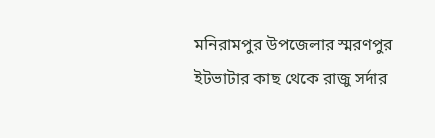মনিরামপুর উপজেলার স্মরণপুর ইটভাটার কাছ থেকে রাজু সর্দার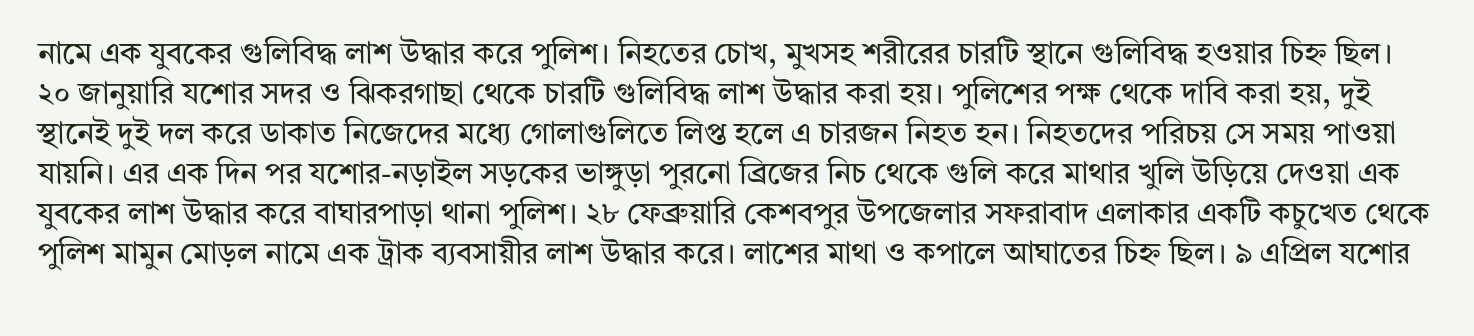নামে এক যুবকের গুলিবিদ্ধ লাশ উদ্ধার করে পুলিশ। নিহতের চোখ, মুখসহ শরীরের চারটি স্থানে গুলিবিদ্ধ হওয়ার চিহ্ন ছিল। ২০ জানুয়ারি যশোর সদর ও ঝিকরগাছা থেকে চারটি গুলিবিদ্ধ লাশ উদ্ধার করা হয়। পুলিশের পক্ষ থেকে দাবি করা হয়, দুই স্থানেই দুই দল করে ডাকাত নিজেদের মধ্যে গোলাগুলিতে লিপ্ত হলে এ চারজন নিহত হন। নিহতদের পরিচয় সে সময় পাওয়া যায়নি। এর এক দিন পর যশোর-নড়াইল সড়কের ভাঙ্গুড়া পুরনো ব্রিজের নিচ থেকে গুলি করে মাথার খুলি উড়িয়ে দেওয়া এক যুবকের লাশ উদ্ধার করে বাঘারপাড়া থানা পুলিশ। ২৮ ফেব্রুয়ারি কেশবপুর উপজেলার সফরাবাদ এলাকার একটি কচুখেত থেকে পুলিশ মামুন মোড়ল নামে এক ট্রাক ব্যবসায়ীর লাশ উদ্ধার করে। লাশের মাথা ও কপালে আঘাতের চিহ্ন ছিল। ৯ এপ্রিল যশোর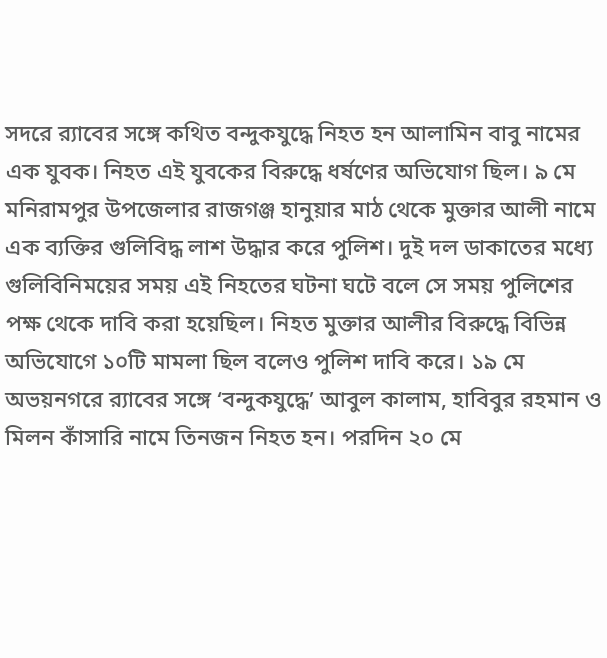সদরে র‌্যাবের সঙ্গে কথিত বন্দুকযুদ্ধে নিহত হন আলামিন বাবু নামের এক যুবক। নিহত এই যুবকের বিরুদ্ধে ধর্ষণের অভিযোগ ছিল। ৯ মে মনিরামপুর উপজেলার রাজগঞ্জ হানুয়ার মাঠ থেকে মুক্তার আলী নামে এক ব্যক্তির গুলিবিদ্ধ লাশ উদ্ধার করে পুলিশ। দুই দল ডাকাতের মধ্যে গুলিবিনিময়ের সময় এই নিহতের ঘটনা ঘটে বলে সে সময় পুলিশের পক্ষ থেকে দাবি করা হয়েছিল। নিহত মুক্তার আলীর বিরুদ্ধে বিভিন্ন অভিযোগে ১০টি মামলা ছিল বলেও পুলিশ দাবি করে। ১৯ মে অভয়নগরে র‌্যাবের সঙ্গে ‘বন্দুকযুদ্ধে’ আবুল কালাম, হাবিবুর রহমান ও মিলন কাঁসারি নামে তিনজন নিহত হন। পরদিন ২০ মে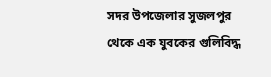সদর উপজেলার সুজলপুর থেকে এক যুবকের গুলিবিদ্ধ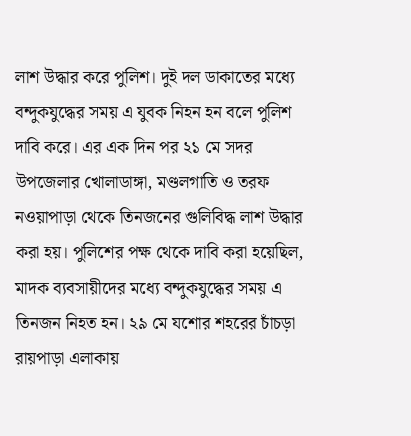লাশ উদ্ধার করে পুলিশ। দুই দল ডাকাতের মধ্যে বন্দুকযুদ্ধের সময় এ যুবক নিহন হন বলে পুলিশ দাবি করে। এর এক দিন পর ২১ মে সদর উপজেলার খোলাডাঙ্গা, মণ্ডলগাতি ও তরফ নওয়াপাড়া থেকে তিনজনের গুলিবিদ্ধ লাশ উদ্ধার করা হয়। পুলিশের পক্ষ থেকে দাবি করা হয়েছিল, মাদক ব্যবসায়ীদের মধ্যে বন্দুকযুদ্ধের সময় এ তিনজন নিহত হন। ২৯ মে যশোর শহরের চাঁচড়া রায়পাড়া এলাকায়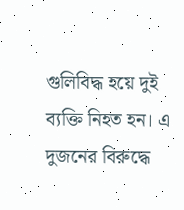গুলিবিদ্ধ হয়ে দুই ব্যক্তি নিহত হন। এ দুজনের বিরুদ্ধে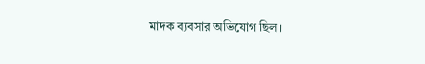মাদক ব্যবসার অভিযোগ ছিল।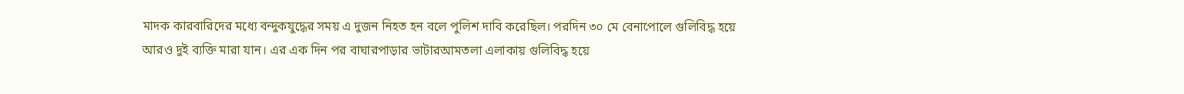মাদক কারবারিদের মধ্যে বন্দুকযুদ্ধের সময় এ দুজন নিহত হন বলে পুলিশ দাবি করেছিল। পরদিন ৩০ মে বেনাপোলে গুলিবিদ্ধ হয়ে আরও দুই ব্যক্তি মারা যান। এর এক দিন পর বাঘারপাড়ার ভাটারআমতলা এলাকায় গুলিবিদ্ধ হয়ে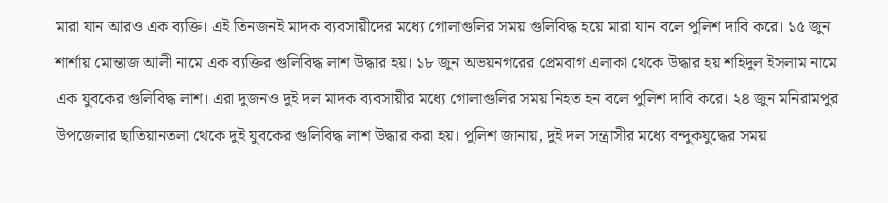মারা যান আরও এক ব্যক্তি। এই তিনজনই মাদক ব্যবসায়ীদের মধ্যে গোলাগুলির সময় গুলিবিদ্ধ হয়ে মারা যান বলে পুলিশ দাবি করে। ১৫ জুন শার্শায় মোন্তাজ আলী নামে এক ব্যক্তির গুলিবিদ্ধ লাশ উদ্ধার হয়। ১৮ জুন অভয়নগরের প্রেমবাগ এলাকা থেকে উদ্ধার হয় শহিদুল ইসলাম নামে এক যুবকের গুলিবিদ্ধ লাশ। এরা দুজনও দুই দল মাদক ব্যবসায়ীর মধ্যে গোলাগুলির সময় নিহত হন বলে পুলিশ দাবি করে। ২৪ জুন মনিরামপুর উপজেলার ছাতিয়ানতলা থেকে দুই যুবকের গুলিবিদ্ধ লাশ উদ্ধার করা হয়। পুলিশ জানায়, দুই দল সন্ত্রাসীর মধ্যে বন্দুকযুদ্ধের সময়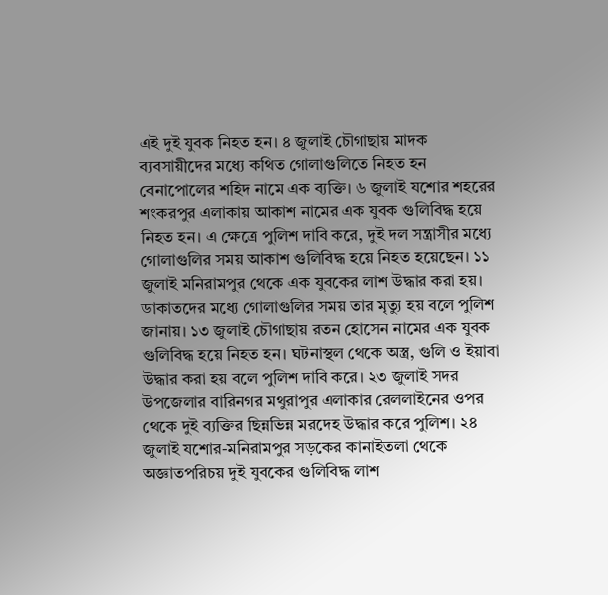এই দুই যুবক নিহত হন। ৪ জুলাই চৌগাছায় মাদক ব্যবসায়ীদের মধ্যে কথিত গোলাগুলিতে নিহত হন বেনাপোলের শহিদ নামে এক ব্যক্তি। ৬ জুলাই যশোর শহরের শংকরপুর এলাকায় আকাশ নামের এক যুবক গুলিবিদ্ধ হয়ে নিহত হন। এ ক্ষেত্রে পুলিশ দাবি করে, দুই দল সন্ত্রাসীর মধ্যে গোলাগুলির সময় আকাশ গুলিবিদ্ধ হয়ে নিহত হয়েছেন। ১১ জুলাই মনিরামপুর থেকে এক যুবকের লাশ উদ্ধার করা হয়। ডাকাতদের মধ্যে গোলাগুলির সময় তার মৃত্যু হয় বলে পুলিশ জানায়। ১৩ জুলাই চৌগাছায় রতন হোসেন নামের এক যুবক গুলিবিদ্ধ হয়ে নিহত হন। ঘটনাস্থল থেকে অস্ত্র, গুলি ও ইয়াবা উদ্ধার করা হয় বলে পুলিশ দাবি করে। ২৩ জুলাই সদর উপজেলার বারিনগর মথুরাপুর এলাকার রেললাইনের ওপর থেকে দুই ব্যক্তির ছিন্নভিন্ন মরদেহ উদ্ধার করে পুলিশ। ২৪ জুলাই যশোর-মনিরামপুর সড়কের কানাইতলা থেকে অজ্ঞাতপরিচয় দুই যুবকের গুলিবিদ্ধ লাশ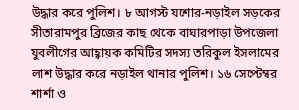উদ্ধার করে পুলিশ। ৮ আগস্ট যশোর-নড়াইল সড়কের সীতারামপুর ব্রিজের কাছ থেকে বাঘারপাড়া উপজেলা যুবলীগের আহ্বায়ক কমিটির সদস্য তরিকুল ইসলামের লাশ উদ্ধার করে নড়াইল থানার পুলিশ। ১৬ সেপ্টেম্বর শার্শা ও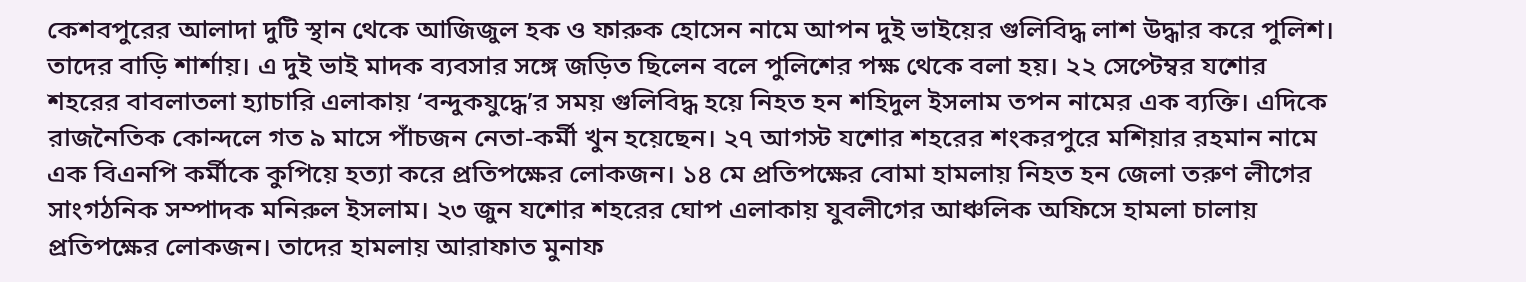কেশবপুরের আলাদা দুটি স্থান থেকে আজিজুল হক ও ফারুক হোসেন নামে আপন দুই ভাইয়ের গুলিবিদ্ধ লাশ উদ্ধার করে পুলিশ। তাদের বাড়ি শার্শায়। এ দুই ভাই মাদক ব্যবসার সঙ্গে জড়িত ছিলেন বলে পুলিশের পক্ষ থেকে বলা হয়। ২২ সেপ্টেম্বর যশোর শহরের বাবলাতলা হ্যাচারি এলাকায় ‘বন্দুকযুদ্ধে’র সময় গুলিবিদ্ধ হয়ে নিহত হন শহিদুল ইসলাম তপন নামের এক ব্যক্তি। এদিকে রাজনৈতিক কোন্দলে গত ৯ মাসে পাঁচজন নেতা-কর্মী খুন হয়েছেন। ২৭ আগস্ট যশোর শহরের শংকরপুরে মশিয়ার রহমান নামে এক বিএনপি কর্মীকে কুপিয়ে হত্যা করে প্রতিপক্ষের লোকজন। ১৪ মে প্রতিপক্ষের বোমা হামলায় নিহত হন জেলা তরুণ লীগের সাংগঠনিক সম্পাদক মনিরুল ইসলাম। ২৩ জুন যশোর শহরের ঘোপ এলাকায় যুবলীগের আঞ্চলিক অফিসে হামলা চালায় প্রতিপক্ষের লোকজন। তাদের হামলায় আরাফাত মুনাফ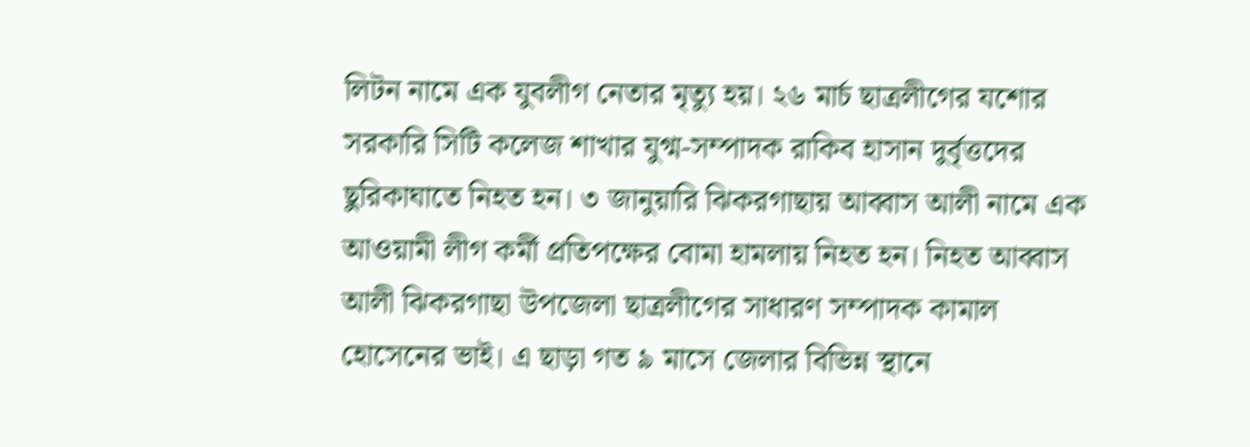লিটন নামে এক যুবলীগ নেতার মৃত্যু হয়। ২৬ মার্চ ছাত্রলীগের যশোর সরকারি সিটি কলেজ শাখার যুগ্ম-সম্পাদক রাকিব হাসান দুর্বৃত্তদের ছুরিকাঘাতে নিহত হন। ৩ জানুয়ারি ঝিকরগাছায় আব্বাস আলী নামে এক আওয়ামী লীগ কর্মী প্রতিপক্ষের বোমা হামলায় নিহত হন। নিহত আব্বাস আলী ঝিকরগাছা উপজেলা ছাত্রলীগের সাধারণ সম্পাদক কামাল হোসেনের ভাই। এ ছাড়া গত ৯ মাসে জেলার বিভিন্ন স্থানে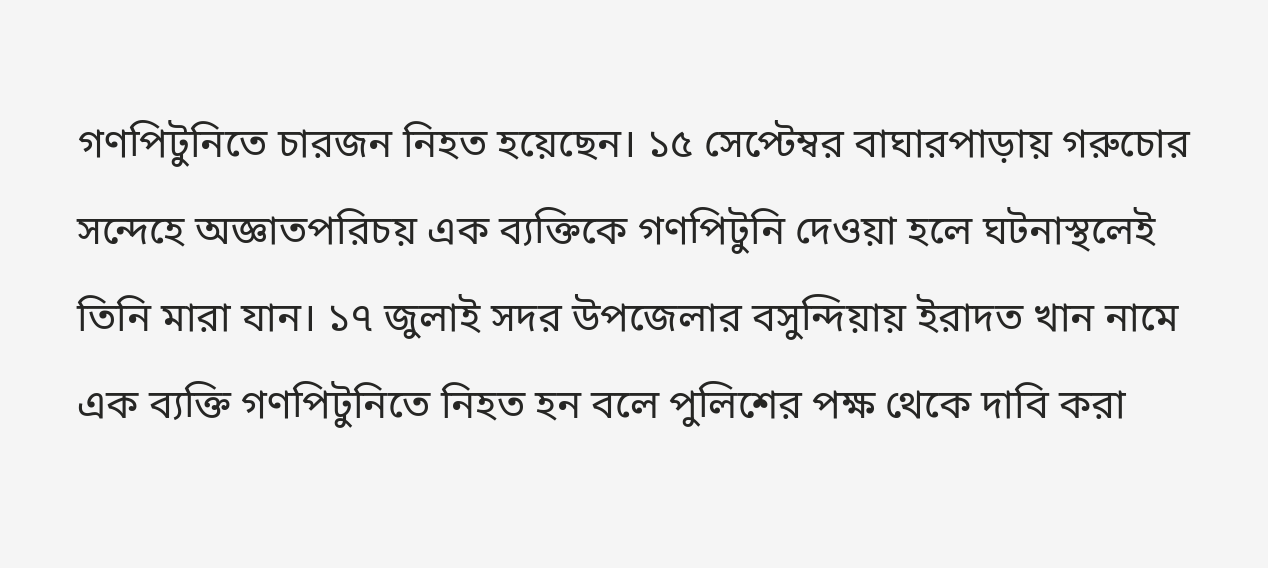গণপিটুনিতে চারজন নিহত হয়েছেন। ১৫ সেপ্টেম্বর বাঘারপাড়ায় গরুচোর সন্দেহে অজ্ঞাতপরিচয় এক ব্যক্তিকে গণপিটুনি দেওয়া হলে ঘটনাস্থলেই তিনি মারা যান। ১৭ জুলাই সদর উপজেলার বসুন্দিয়ায় ইরাদত খান নামে এক ব্যক্তি গণপিটুনিতে নিহত হন বলে পুলিশের পক্ষ থেকে দাবি করা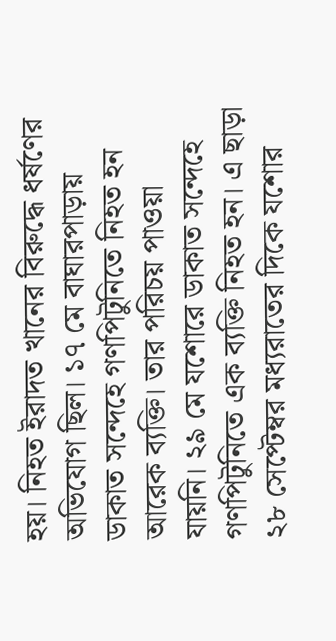হয়। নিহত ইরাদত খানের বিরুদ্ধে ধর্ষণের অভিযোগ ছিল। ১৭ মে বাঘারপাড়ায় ডাকাত সন্দেহে গণপিটুনিতে নিহত হন আরেক ব্যক্তি। তার পরিচয় পাওয়া যায়নি। ২৯ মে যশোরে ডাকাত সন্দেহে গণপিটুনিতে এক ব্যক্তি নিহত হন। এ ছাড়া ২৮ সেপ্টেম্বর মধ্যরাতের দিকে যশোর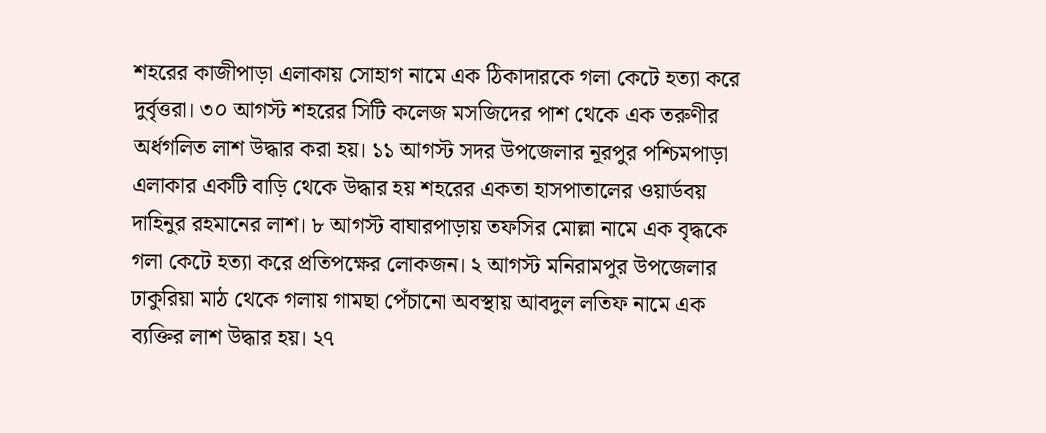শহরের কাজীপাড়া এলাকায় সোহাগ নামে এক ঠিকাদারকে গলা কেটে হত্যা করে দুর্বৃত্তরা। ৩০ আগস্ট শহরের সিটি কলেজ মসজিদের পাশ থেকে এক তরুণীর অর্ধগলিত লাশ উদ্ধার করা হয়। ১১ আগস্ট সদর উপজেলার নূরপুর পশ্চিমপাড়া এলাকার একটি বাড়ি থেকে উদ্ধার হয় শহরের একতা হাসপাতালের ওয়ার্ডবয় দাহিনুর রহমানের লাশ। ৮ আগস্ট বাঘারপাড়ায় তফসির মোল্লা নামে এক বৃদ্ধকে গলা কেটে হত্যা করে প্রতিপক্ষের লোকজন। ২ আগস্ট মনিরামপুর উপজেলার ঢাকুরিয়া মাঠ থেকে গলায় গামছা পেঁচানো অবস্থায় আবদুল লতিফ নামে এক ব্যক্তির লাশ উদ্ধার হয়। ২৭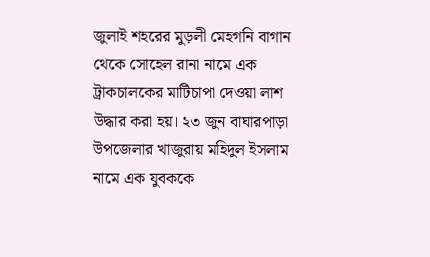জুলাই শহরের মুড়লী মেহগনি বাগান থেকে সোহেল রানা নামে এক ট্রাকচালকের মাটিচাপা দেওয়া লাশ উদ্ধার করা হয়। ২৩ জুন বাঘারপাড়া উপজেলার খাজুরায় মহিদুল ইসলাম নামে এক যুবককে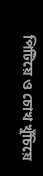পিটিয়ে ও চোখ খুঁচিয়ে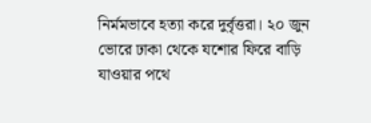নির্মমভাবে হত্যা করে দুর্বৃত্তরা। ২০ জুন ভোরে ঢাকা থেকে যশোর ফিরে বাড়ি যাওয়ার পথে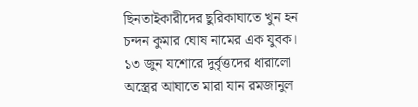ছিনতাইকারীদের ছুরিকাঘাতে খুন হন চন্দন কুমার ঘোষ নামের এক যুবক। ১৩ জুন যশোরে দুর্বৃত্তদের ধারালো অস্ত্রের আঘাতে মারা যান রমজানুল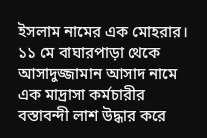ইসলাম নামের এক মোহরার। ১১ মে বাঘারপাড়া থেকে আসাদুজ্জামান আসাদ নামে এক মাদ্রাসা কর্মচারীর বস্তাবন্দী লাশ উদ্ধার করে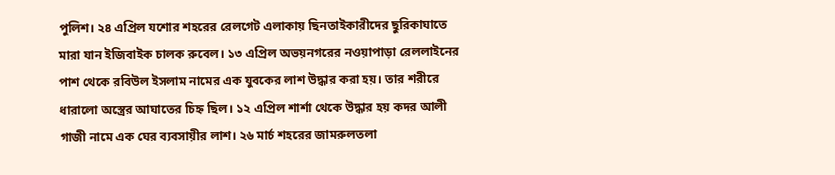পুলিশ। ২৪ এপ্রিল যশোর শহরের রেলগেট এলাকায় ছিনতাইকারীদের ছুরিকাঘাতে মারা যান ইজিবাইক চালক রুবেল। ১৩ এপ্রিল অভয়নগরের নওয়াপাড়া রেললাইনের পাশ থেকে রবিউল ইসলাম নামের এক যুবকের লাশ উদ্ধার করা হয়। তার শরীরে ধারালো অস্ত্রের আঘাতের চিহ্ন ছিল। ১২ এপ্রিল শার্শা থেকে উদ্ধার হয় কদর আলী গাজী নামে এক ঘের ব্যবসায়ীর লাশ। ২৬ মার্চ শহরের জামরুলতলা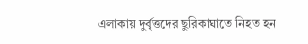এলাকায় দুর্বৃত্তদের ছুরিকাঘাতে নিহত হন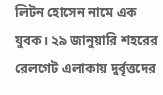লিটন হোসেন নামে এক যুবক। ২৯ জানুয়ারি শহরের রেলগেট এলাকায় দুর্বৃত্তদের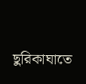ছুরিকাঘাতে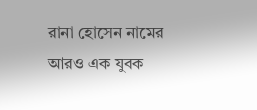রানা হোসেন নামের আরও এক যুবক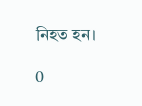নিহত হন।

0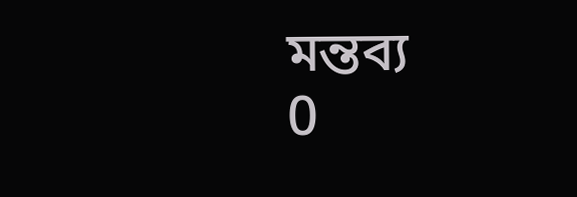মন্তব্য
0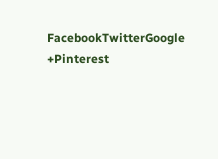FacebookTwitterGoogle +Pinterest